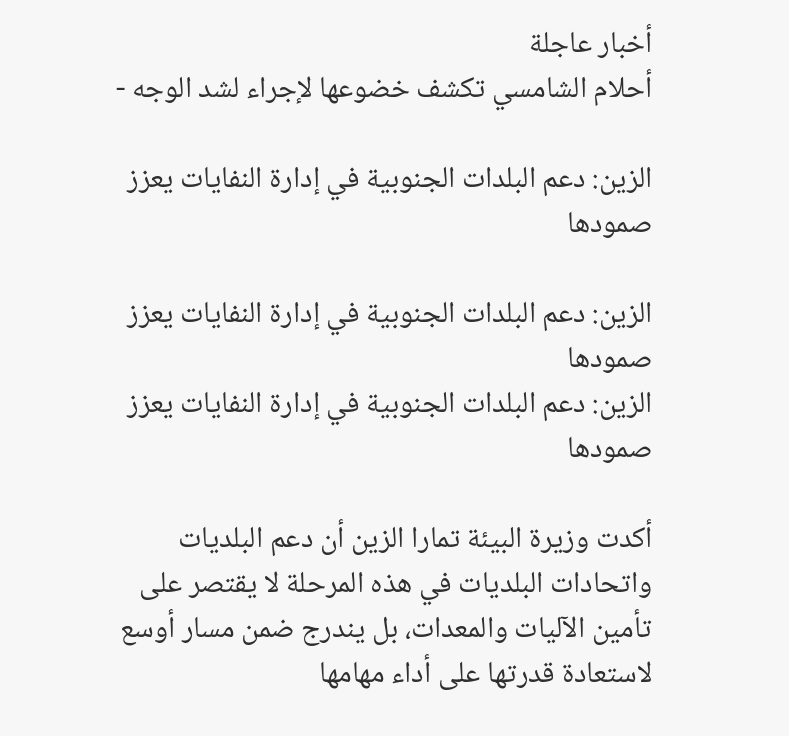أخبار عاجلة
أحلام الشامسي تكشف خضوعها لإجراء لشد الوجه -

الزين: دعم البلدات الجنوبية في إدارة النفايات يعزز صمودها

الزين: دعم البلدات الجنوبية في إدارة النفايات يعزز صمودها
الزين: دعم البلدات الجنوبية في إدارة النفايات يعزز صمودها

أكدت وزيرة البيئة تمارا الزين أن دعم البلديات واتحادات البلديات في هذه المرحلة لا يقتصر على تأمين الآليات والمعدات، بل يندرج ضمن مسار أوسع لاستعادة قدرتها على أداء مهامها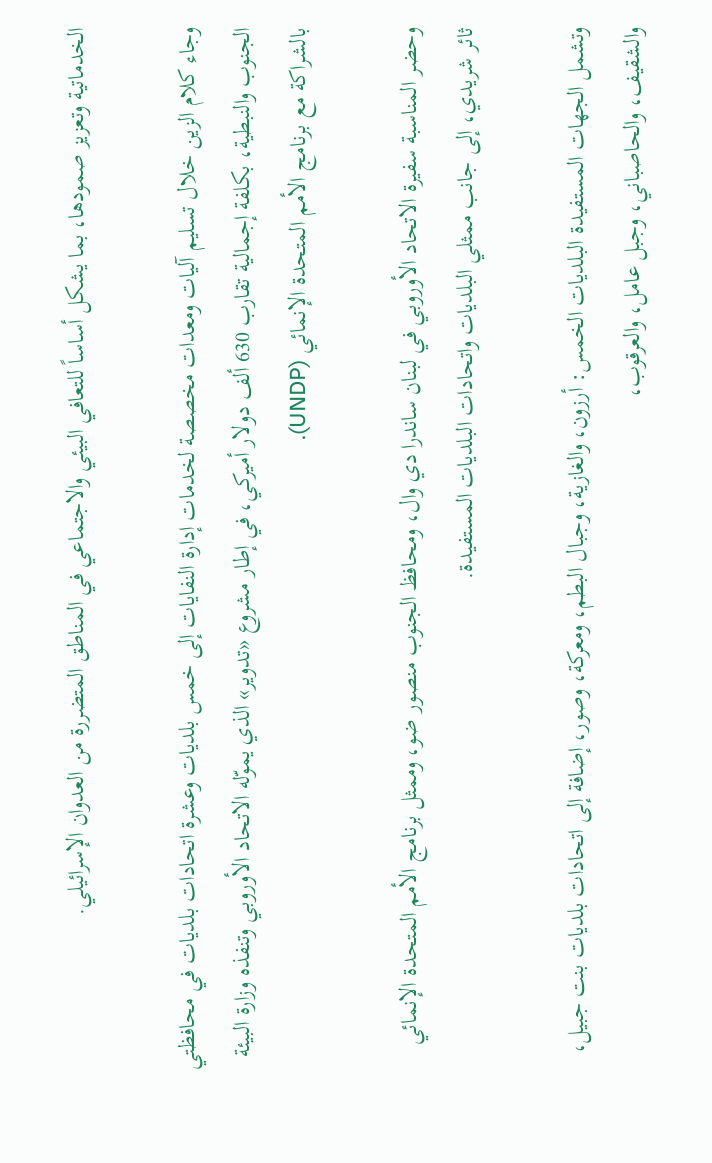الخدماتية وتعزيز صمودها، بما يشكل أساساً للتعافي البيئي والاجتماعي في المناطق المتضررة من العدوان الإسرائيلي.

وجاء كلام الزين خلال تسليم آليات ومعدات مخصصة لخدمات إدارة النفايات إلى خمس بلديات وعشرة اتحادات بلديات في محافظتي الجنوب والنبطية، بكلفة إجمالية تقارب 630 ألف دولار أميركي، في إطار مشروع «تدوير» الذي يموّله الاتحاد الأوروبي وتنفذه وزارة البيئة بالشراكة مع برنامج الأمم المتحدة الإنمائي (UNDP).

وحضر المناسبة سفيرة الاتحاد الأوروبي في لبنان ساندرا دي وال، ومحافظ الجنوب منصور ضو، وممثل برنامج الأمم المتحدة الإنمائي ثائر شريدي، إلى جانب ممثلي البلديات واتحادات البلديات المستفيدة.

وتشمل الجهات المستفيدة البلديات الخمس: أرزون، والغازية، وجبال البطم، ومعركة، وصور، إضافة إلى اتحادات بلديات بنت جبيل، والشقيف، والحاصباني، وجبل عامل، والعرقوب،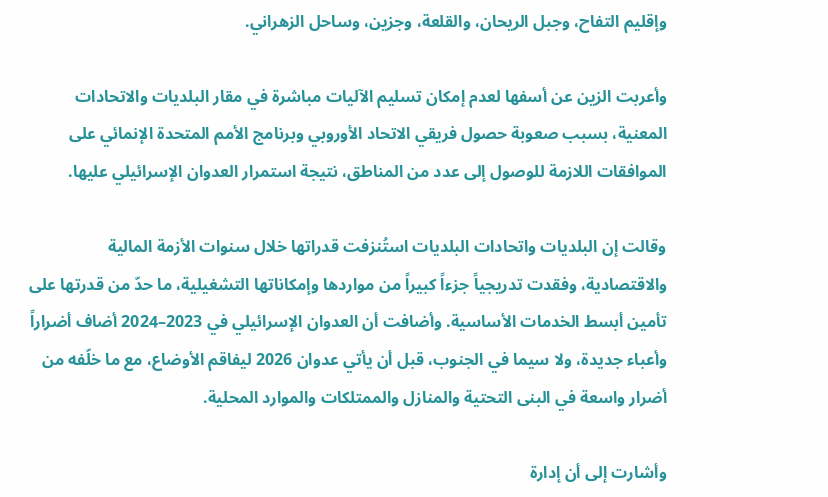وإقليم التفاح، وجبل الريحان، والقلعة، وجزين، وساحل الزهراني.

وأعربت الزين عن أسفها لعدم إمكان تسليم الآليات مباشرة في مقار البلديات والاتحادات المعنية، بسبب صعوبة حصول فريقي الاتحاد الأوروبي وبرنامج الأمم المتحدة الإنمائي على الموافقات اللازمة للوصول إلى عدد من المناطق، نتيجة استمرار العدوان الإسرائيلي عليها.

وقالت إن البلديات واتحادات البلديات استُنزفت قدراتها خلال سنوات الأزمة المالية والاقتصادية، وفقدت تدريجياً جزءاً كبيراً من مواردها وإمكاناتها التشغيلية، ما حدّ من قدرتها على تأمين أبسط الخدمات الأساسية. وأضافت أن العدوان الإسرائيلي في 2023–2024 أضاف أضراراً وأعباء جديدة، ولا سيما في الجنوب، قبل أن يأتي عدوان 2026 ليفاقم الأوضاع، مع ما خلّفه من أضرار واسعة في البنى التحتية والمنازل والممتلكات والموارد المحلية.

وأشارت إلى أن إدارة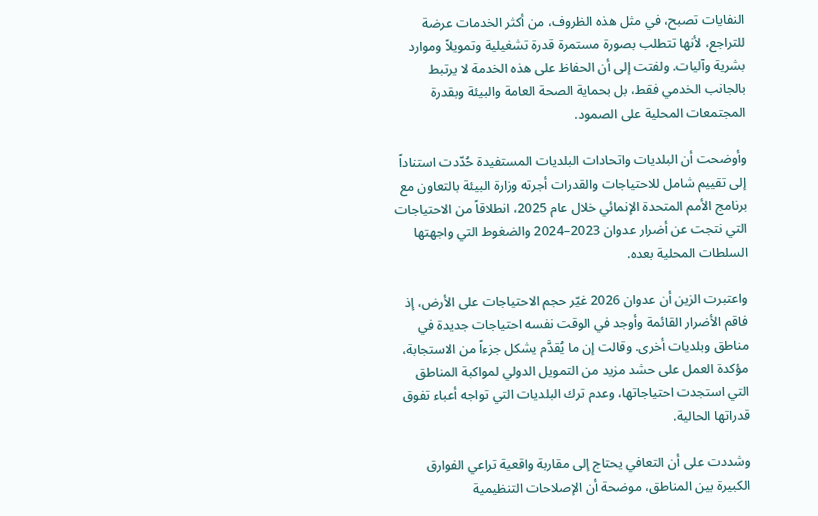النفايات تصبح، في مثل هذه الظروف، من أكثر الخدمات عرضة للتراجع، لأنها تتطلب بصورة مستمرة قدرة تشغيلية وتمويلاً وموارد بشرية وآليات. ولفتت إلى أن الحفاظ على هذه الخدمة لا يرتبط بالجانب الخدمي فقط، بل بحماية الصحة العامة والبيئة وبقدرة المجتمعات المحلية على الصمود.

وأوضحت أن البلديات واتحادات البلديات المستفيدة حُدّدت استناداً إلى تقييم شامل للاحتياجات والقدرات أجرته وزارة البيئة بالتعاون مع برنامج الأمم المتحدة الإنمائي خلال عام 2025، انطلاقاً من الاحتياجات التي نتجت عن أضرار عدوان 2023–2024 والضغوط التي واجهتها السلطات المحلية بعده.

واعتبرت الزين أن عدوان 2026 غيّر حجم الاحتياجات على الأرض، إذ فاقم الأضرار القائمة وأوجد في الوقت نفسه احتياجات جديدة في مناطق وبلديات أخرى. وقالت إن ما يُقدَّم يشكل جزءاً من الاستجابة، مؤكدة العمل على حشد مزيد من التمويل الدولي لمواكبة المناطق التي استجدت احتياجاتها، وعدم ترك البلديات التي تواجه أعباء تفوق قدراتها الحالية.

وشددت على أن التعافي يحتاج إلى مقاربة واقعية تراعي الفوارق الكبيرة بين المناطق، موضحة أن الإصلاحات التنظيمية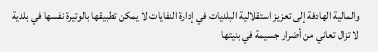والمالية الهادفة إلى تعزيز استقلالية البلديات في إدارة النفايات لا يمكن تطبيقها بالوتيرة نفسها في بلدية لا تزال تعاني من أضرار جسيمة في بنيتها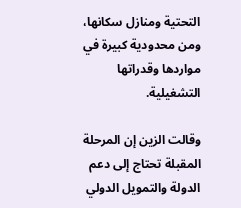التحتية ومنازل سكانها، ومن محدودية كبيرة في مواردها وقدراتها التشغيلية.

وقالت الزين إن المرحلة المقبلة تحتاج إلى دعم الدولة والتمويل الدولي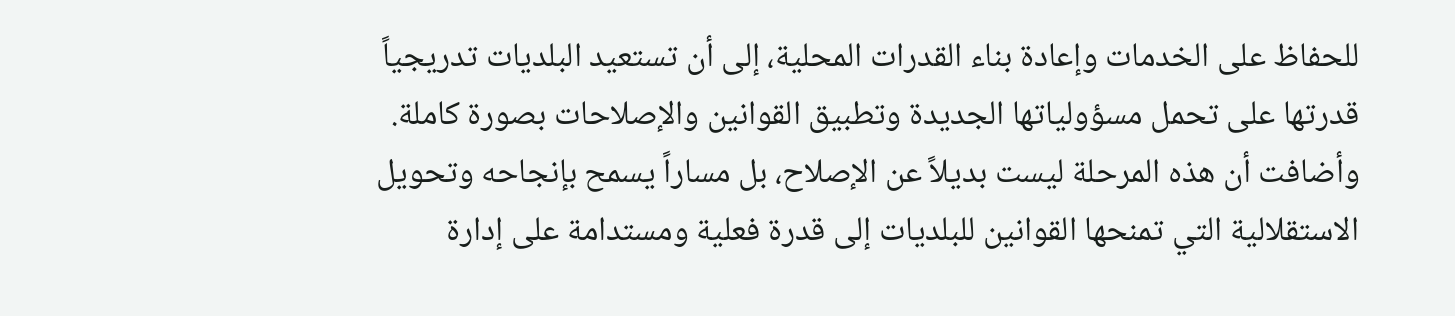للحفاظ على الخدمات وإعادة بناء القدرات المحلية، إلى أن تستعيد البلديات تدريجياً قدرتها على تحمل مسؤولياتها الجديدة وتطبيق القوانين والإصلاحات بصورة كاملة. وأضافت أن هذه المرحلة ليست بديلاً عن الإصلاح، بل مساراً يسمح بإنجاحه وتحويل الاستقلالية التي تمنحها القوانين للبلديات إلى قدرة فعلية ومستدامة على إدارة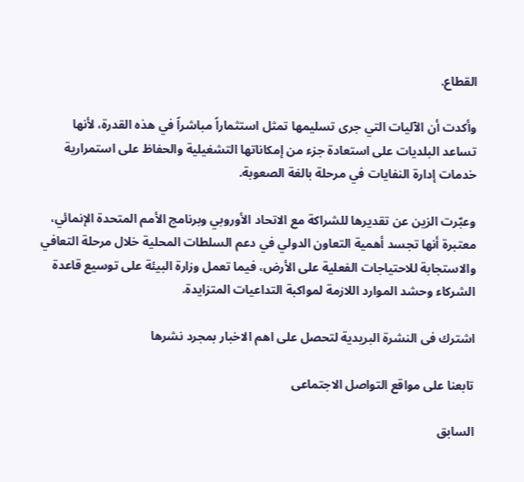القطاع.

وأكدت أن الآليات التي جرى تسليمها تمثل استثماراً مباشراً في هذه القدرة، لأنها تساعد البلديات على استعادة جزء من إمكاناتها التشغيلية والحفاظ على استمرارية خدمات إدارة النفايات في مرحلة بالغة الصعوبة.

وعبّرت الزين عن تقديرها للشراكة مع الاتحاد الأوروبي وبرنامج الأمم المتحدة الإنمائي، معتبرة أنها تجسد أهمية التعاون الدولي في دعم السلطات المحلية خلال مرحلة التعافي والاستجابة للاحتياجات الفعلية على الأرض، فيما تعمل وزارة البيئة على توسيع قاعدة الشركاء وحشد الموارد اللازمة لمواكبة التداعيات المتزايدة.

اشترك فى النشرة البريدية لتحصل على اهم الاخبار بمجرد نشرها

تابعنا على مواقع التواصل الاجتماعى

السابق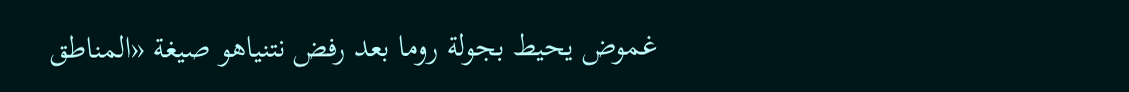غموض يحيط بجولة روما بعد رفض نتنياهو صيغة «المناطق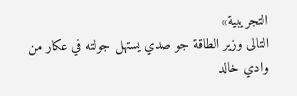التجريبية»
التالى وزير الطاقة جو صدي يستهل جولته في عكار من وادي خالد